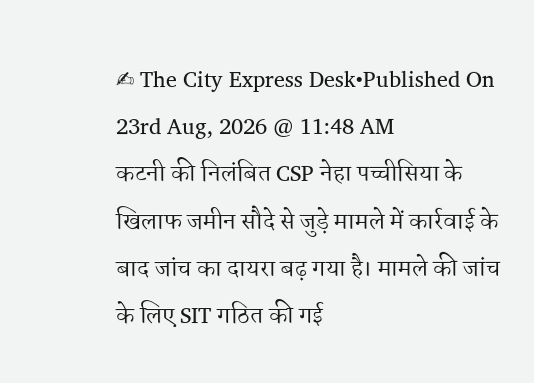✍ The City Express Desk•Published On 23rd Aug, 2026 @ 11:48 AM
कटनी की निलंबित CSP नेहा पच्चीसिया के खिलाफ जमीन सौदे से जुड़े मामले में कार्रवाई के बाद जांच का दायरा बढ़ गया है। मामले की जांच के लिए SIT गठित की गई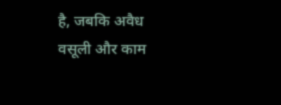है, जबकि अवैध वसूली और काम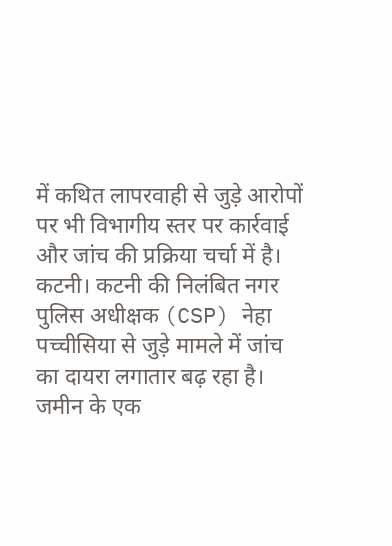में कथित लापरवाही से जुड़े आरोपों पर भी विभागीय स्तर पर कार्रवाई और जांच की प्रक्रिया चर्चा में है।
कटनी। कटनी की निलंबित नगर पुलिस अधीक्षक (CSP) नेहा पच्चीसिया से जुड़े मामले में जांच का दायरा लगातार बढ़ रहा है। जमीन के एक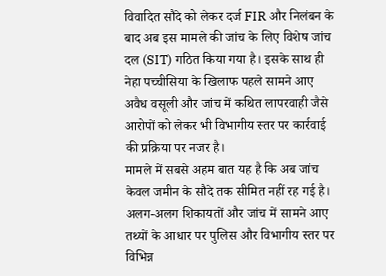विवादित सौदे को लेकर दर्ज FIR और निलंबन के बाद अब इस मामले की जांच के लिए विशेष जांच दल (SIT) गठित किया गया है। इसके साथ ही नेहा पच्चीसिया के खिलाफ पहले सामने आए अवैध वसूली और जांच में कथित लापरवाही जैसे आरोपों को लेकर भी विभागीय स्तर पर कार्रवाई की प्रक्रिया पर नजर है।
मामले में सबसे अहम बात यह है कि अब जांच केवल जमीन के सौदे तक सीमित नहीं रह गई है। अलग-अलग शिकायतों और जांच में सामने आए तथ्यों के आधार पर पुलिस और विभागीय स्तर पर विभिन्न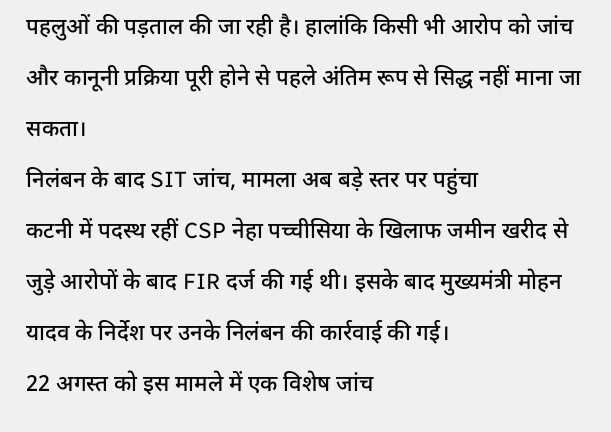पहलुओं की पड़ताल की जा रही है। हालांकि किसी भी आरोप को जांच और कानूनी प्रक्रिया पूरी होने से पहले अंतिम रूप से सिद्ध नहीं माना जा सकता।
निलंबन के बाद SIT जांच, मामला अब बड़े स्तर पर पहुंचा
कटनी में पदस्थ रहीं CSP नेहा पच्चीसिया के खिलाफ जमीन खरीद से जुड़े आरोपों के बाद FIR दर्ज की गई थी। इसके बाद मुख्यमंत्री मोहन यादव के निर्देश पर उनके निलंबन की कार्रवाई की गई।
22 अगस्त को इस मामले में एक विशेष जांच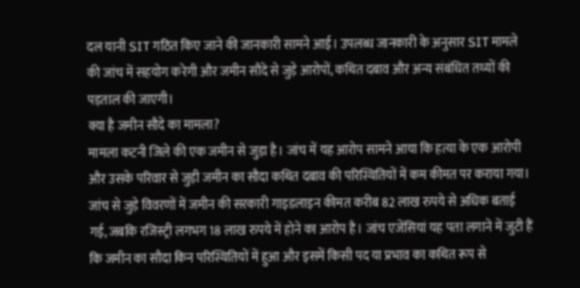दल यानी SIT गठित किए जाने की जानकारी सामने आई। उपलब्ध जानकारी के अनुसार SIT मामले की जांच में सहयोग करेगी और जमीन सौदे से जुड़े आरोपों, कथित दबाव और अन्य संबंधित तथ्यों की पड़ताल की जाएगी।
क्या है जमीन सौदे का मामला?
मामला कटनी जिले की एक जमीन से जुड़ा है। जांच में यह आरोप सामने आया कि हत्या के एक आरोपी और उसके परिवार से जुड़ी जमीन का सौदा कथित दबाव की परिस्थितियों में कम कीमत पर कराया गया।
जांच से जुड़े विवरणों में जमीन की सरकारी गाइडलाइन कीमत करीब 82 लाख रुपये से अधिक बताई गई, जबकि रजिस्ट्री लगभग 18 लाख रुपये में होने का आरोप है। जांच एजेंसियां यह पता लगाने में जुटी हैं कि जमीन का सौदा किन परिस्थितियों में हुआ और इसमें किसी पद या प्रभाव का कथित रूप से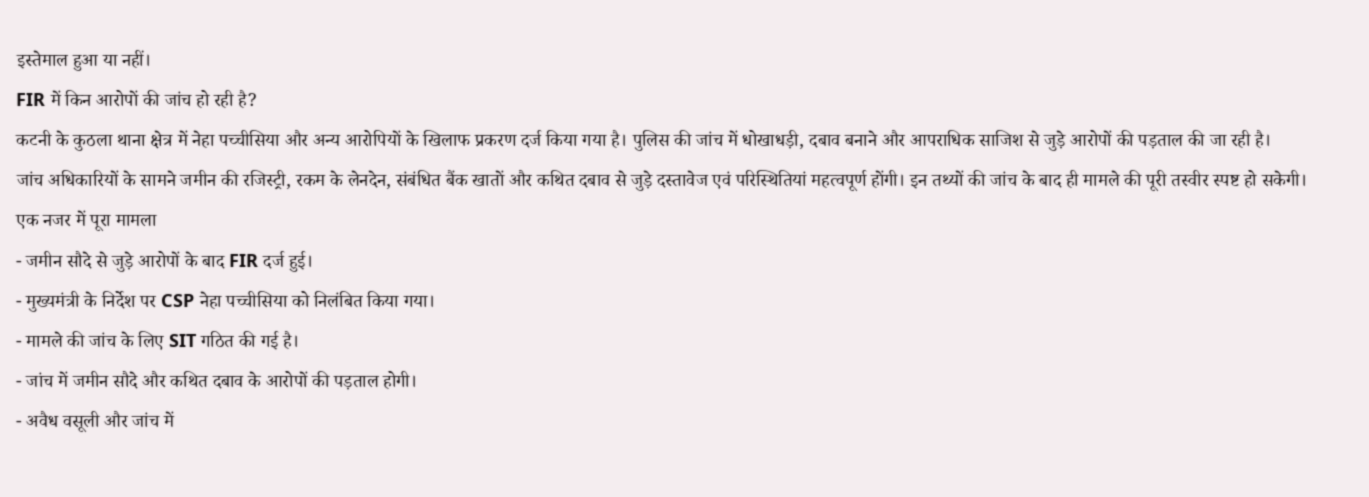इस्तेमाल हुआ या नहीं।
FIR में किन आरोपों की जांच हो रही है?
कटनी के कुठला थाना क्षेत्र में नेहा पच्चीसिया और अन्य आरोपियों के खिलाफ प्रकरण दर्ज किया गया है। पुलिस की जांच में धोखाधड़ी, दबाव बनाने और आपराधिक साजिश से जुड़े आरोपों की पड़ताल की जा रही है।
जांच अधिकारियों के सामने जमीन की रजिस्ट्री, रकम के लेनदेन, संबंधित बैंक खातों और कथित दबाव से जुड़े दस्तावेज एवं परिस्थितियां महत्वपूर्ण होंगी। इन तथ्यों की जांच के बाद ही मामले की पूरी तस्वीर स्पष्ट हो सकेगी।
एक नजर में पूरा मामला
- जमीन सौदे से जुड़े आरोपों के बाद FIR दर्ज हुई।
- मुख्यमंत्री के निर्देश पर CSP नेहा पच्चीसिया को निलंबित किया गया।
- मामले की जांच के लिए SIT गठित की गई है।
- जांच में जमीन सौदे और कथित दबाव के आरोपों की पड़ताल होगी।
- अवैध वसूली और जांच में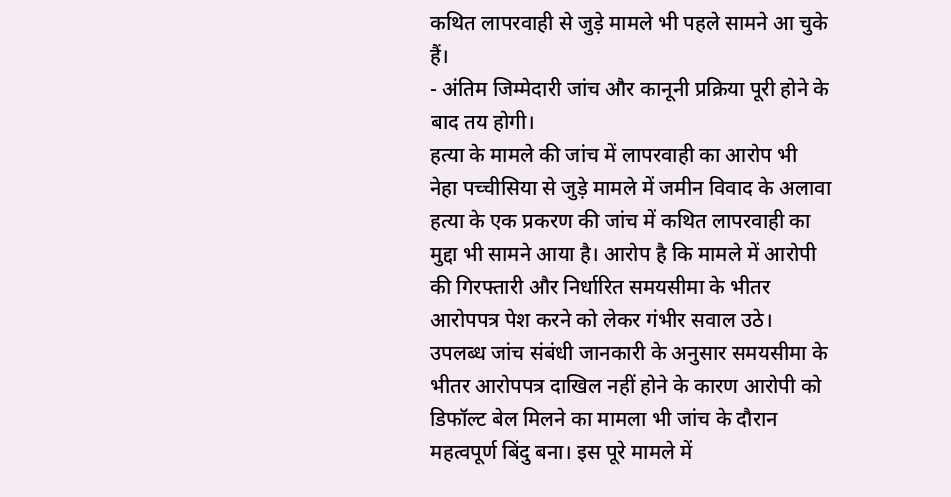कथित लापरवाही से जुड़े मामले भी पहले सामने आ चुके हैं।
- अंतिम जिम्मेदारी जांच और कानूनी प्रक्रिया पूरी होने के बाद तय होगी।
हत्या के मामले की जांच में लापरवाही का आरोप भी
नेहा पच्चीसिया से जुड़े मामले में जमीन विवाद के अलावा हत्या के एक प्रकरण की जांच में कथित लापरवाही का मुद्दा भी सामने आया है। आरोप है कि मामले में आरोपी की गिरफ्तारी और निर्धारित समयसीमा के भीतर आरोपपत्र पेश करने को लेकर गंभीर सवाल उठे।
उपलब्ध जांच संबंधी जानकारी के अनुसार समयसीमा के भीतर आरोपपत्र दाखिल नहीं होने के कारण आरोपी को डिफॉल्ट बेल मिलने का मामला भी जांच के दौरान महत्वपूर्ण बिंदु बना। इस पूरे मामले में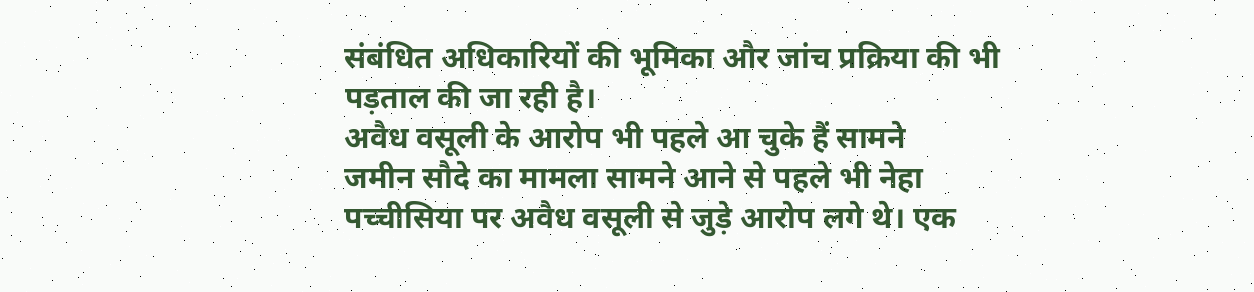संबंधित अधिकारियों की भूमिका और जांच प्रक्रिया की भी पड़ताल की जा रही है।
अवैध वसूली के आरोप भी पहले आ चुके हैं सामने
जमीन सौदे का मामला सामने आने से पहले भी नेहा पच्चीसिया पर अवैध वसूली से जुड़े आरोप लगे थे। एक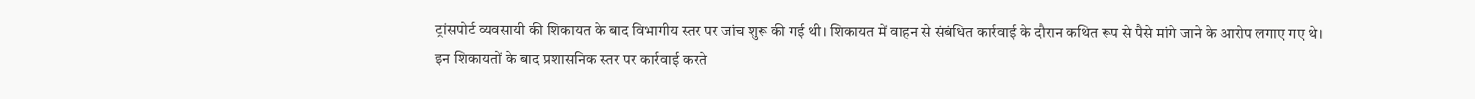ट्रांसपोर्ट व्यवसायी की शिकायत के बाद विभागीय स्तर पर जांच शुरू की गई थी। शिकायत में वाहन से संबंधित कार्रवाई के दौरान कथित रूप से पैसे मांगे जाने के आरोप लगाए गए थे।
इन शिकायतों के बाद प्रशासनिक स्तर पर कार्रवाई करते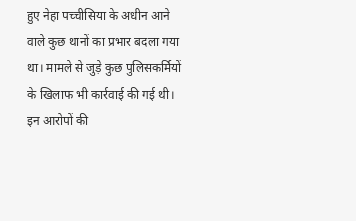हुए नेहा पच्चीसिया के अधीन आने वाले कुछ थानों का प्रभार बदला गया था। मामले से जुड़े कुछ पुलिसकर्मियों के खिलाफ भी कार्रवाई की गई थी। इन आरोपों की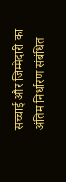सच्चाई और जिम्मेदारी का अंतिम निर्धारण संबंधित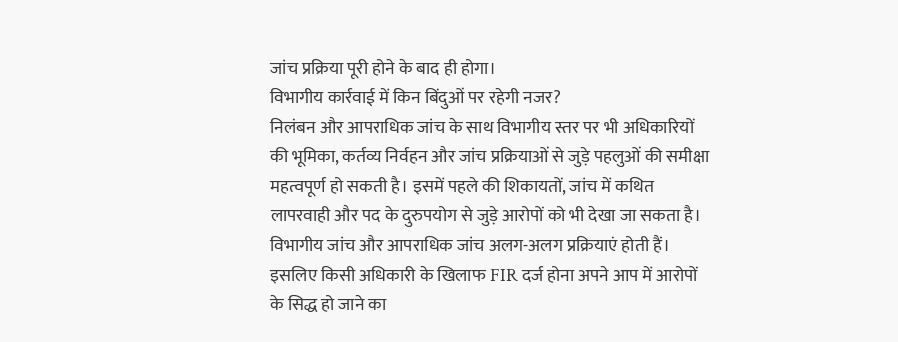जांच प्रक्रिया पूरी होने के बाद ही होगा।
विभागीय कार्रवाई में किन बिंदुओं पर रहेगी नजर?
निलंबन और आपराधिक जांच के साथ विभागीय स्तर पर भी अधिकारियों की भूमिका, कर्तव्य निर्वहन और जांच प्रक्रियाओं से जुड़े पहलुओं की समीक्षा महत्वपूर्ण हो सकती है। इसमें पहले की शिकायतों, जांच में कथित लापरवाही और पद के दुरुपयोग से जुड़े आरोपों को भी देखा जा सकता है।
विभागीय जांच और आपराधिक जांच अलग-अलग प्रक्रियाएं होती हैं। इसलिए किसी अधिकारी के खिलाफ FIR दर्ज होना अपने आप में आरोपों के सिद्ध हो जाने का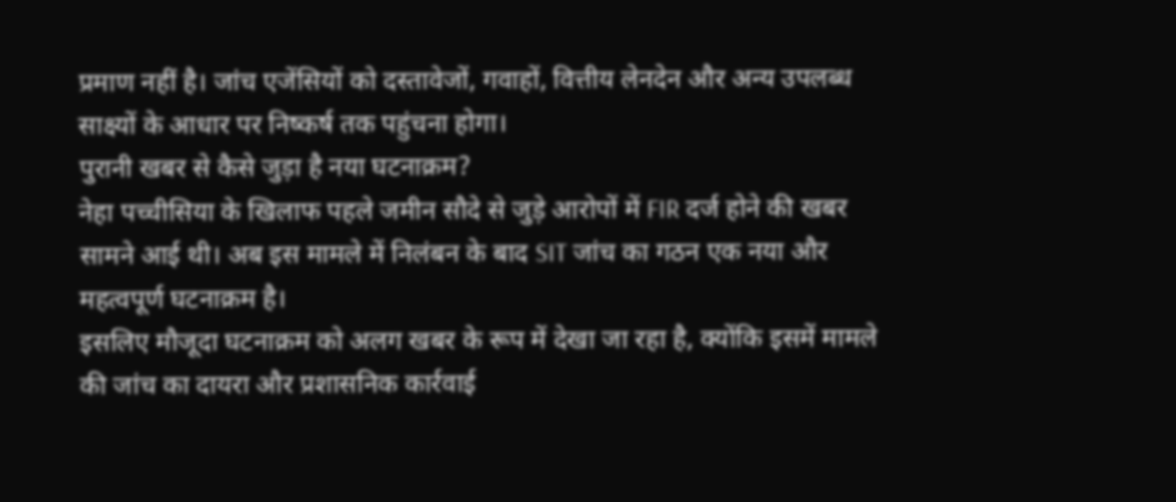प्रमाण नहीं है। जांच एजेंसियों को दस्तावेजों, गवाहों, वित्तीय लेनदेन और अन्य उपलब्ध साक्ष्यों के आधार पर निष्कर्ष तक पहुंचना होगा।
पुरानी खबर से कैसे जुड़ा है नया घटनाक्रम?
नेहा पच्चीसिया के खिलाफ पहले जमीन सौदे से जुड़े आरोपों में FIR दर्ज होने की खबर सामने आई थी। अब इस मामले में निलंबन के बाद SIT जांच का गठन एक नया और महत्वपूर्ण घटनाक्रम है।
इसलिए मौजूदा घटनाक्रम को अलग खबर के रूप में देखा जा रहा है, क्योंकि इसमें मामले की जांच का दायरा और प्रशासनिक कार्रवाई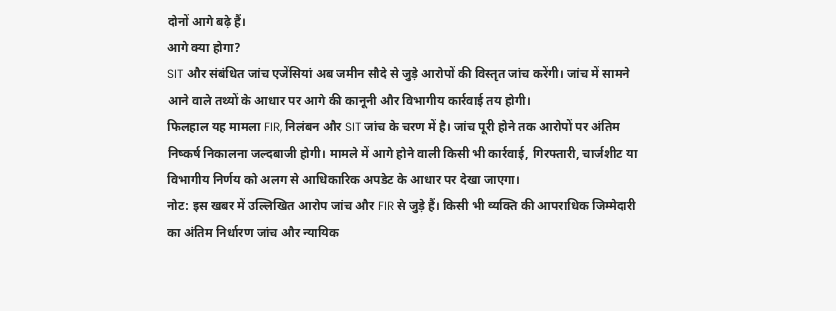दोनों आगे बढ़े हैं।
आगे क्या होगा?
SIT और संबंधित जांच एजेंसियां अब जमीन सौदे से जुड़े आरोपों की विस्तृत जांच करेंगी। जांच में सामने आने वाले तथ्यों के आधार पर आगे की कानूनी और विभागीय कार्रवाई तय होगी।
फिलहाल यह मामला FIR, निलंबन और SIT जांच के चरण में है। जांच पूरी होने तक आरोपों पर अंतिम निष्कर्ष निकालना जल्दबाजी होगी। मामले में आगे होने वाली किसी भी कार्रवाई, गिरफ्तारी, चार्जशीट या विभागीय निर्णय को अलग से आधिकारिक अपडेट के आधार पर देखा जाएगा।
नोट: इस खबर में उल्लिखित आरोप जांच और FIR से जुड़े हैं। किसी भी व्यक्ति की आपराधिक जिम्मेदारी का अंतिम निर्धारण जांच और न्यायिक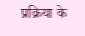प्रक्रिया के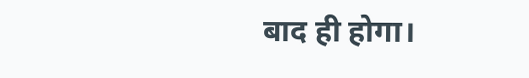बाद ही होगा।